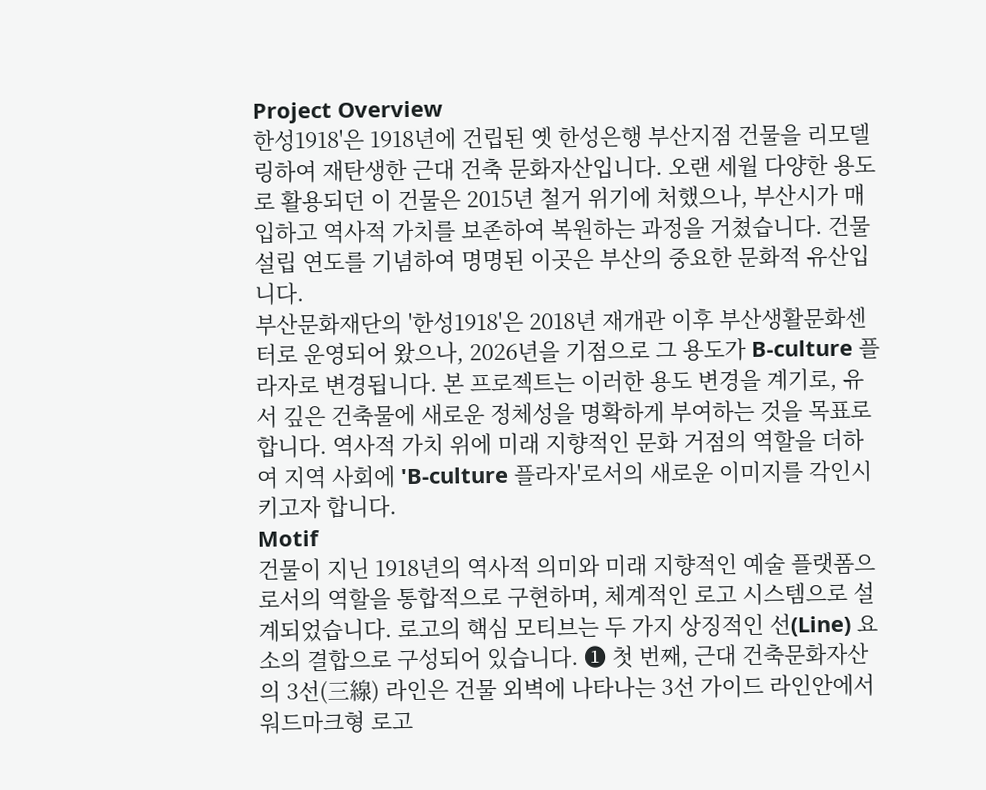Project Overview
한성1918'은 1918년에 건립된 옛 한성은행 부산지점 건물을 리모델링하여 재탄생한 근대 건축 문화자산입니다. 오랜 세월 다양한 용도로 활용되던 이 건물은 2015년 철거 위기에 처했으나, 부산시가 매입하고 역사적 가치를 보존하여 복원하는 과정을 거쳤습니다. 건물 설립 연도를 기념하여 명명된 이곳은 부산의 중요한 문화적 유산입니다.
부산문화재단의 '한성1918'은 2018년 재개관 이후 부산생활문화센터로 운영되어 왔으나, 2026년을 기점으로 그 용도가 B-culture 플라자로 변경됩니다. 본 프로젝트는 이러한 용도 변경을 계기로, 유서 깊은 건축물에 새로운 정체성을 명확하게 부여하는 것을 목표로 합니다. 역사적 가치 위에 미래 지향적인 문화 거점의 역할을 더하여 지역 사회에 'B-culture 플라자'로서의 새로운 이미지를 각인시키고자 합니다.
Motif
건물이 지닌 1918년의 역사적 의미와 미래 지향적인 예술 플랫폼으로서의 역할을 통합적으로 구현하며, 체계적인 로고 시스템으로 설계되었습니다. 로고의 핵심 모티브는 두 가지 상징적인 선(Line) 요소의 결합으로 구성되어 있습니다. ❶ 첫 번째, 근대 건축문화자산의 3선(三線) 라인은 건물 외벽에 나타나는 3선 가이드 라인안에서 워드마크형 로고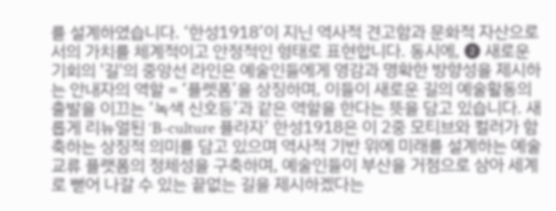를 설계하였습니다. ‘한성1918’이 지닌 역사적 견고함과 문화적 자산으로서의 가치를 체계적이고 안정적인 형태로 표현합니다. 동시에, ❷ 새로운 기회의 '길'의 중앙선 라인은 예술인들에게 영감과 명확한 방향성을 제시하는 안내자의 역할 = ‘플렛폼’을 상징하며, 이들이 새로운 길의 예술활동의 출발을 이끄는 ‘녹색 신호등’과 같은 역할을 한다는 뜻을 담고 있습니다. 새롭게 리뉴얼된 ‘B-culture 플라자’ 한성1918은 이 2중 모티브와 컬러가 함축하는 상징적 의미를 담고 있으며 역사적 기반 위에 미래를 설계하는 예술 교류 플랫폼의 정체성을 구축하며, 예술인들이 부산을 거점으로 삼아 세계로 뻗어 나갈 수 있는 끝없는 길을 제시하겠다는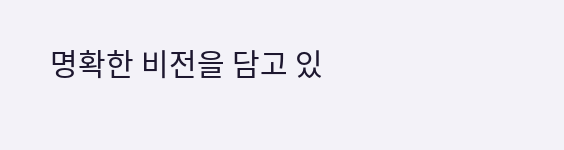명확한 비전을 담고 있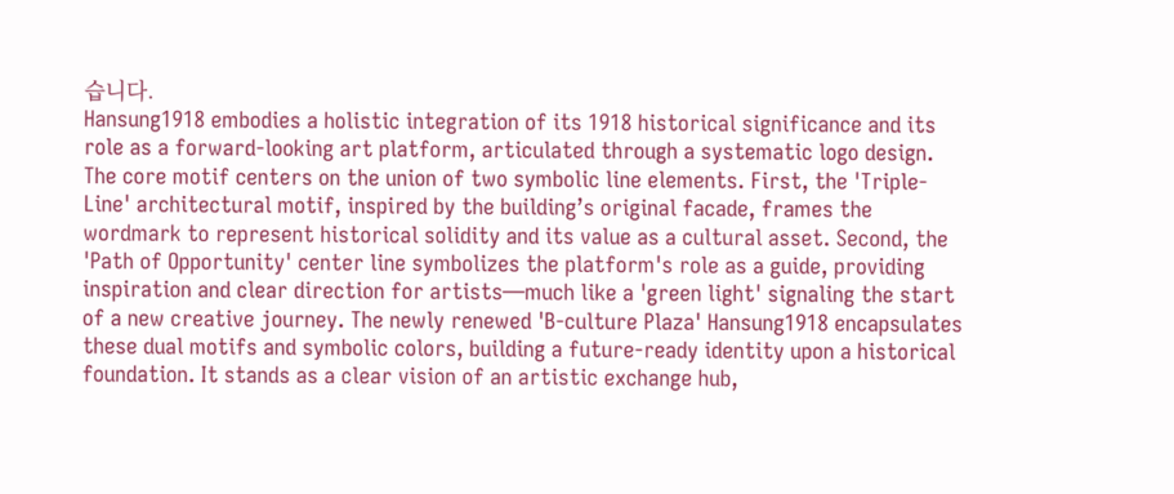습니다.
Hansung1918 embodies a holistic integration of its 1918 historical significance and its role as a forward-looking art platform, articulated through a systematic logo design. The core motif centers on the union of two symbolic line elements. First, the 'Triple-Line' architectural motif, inspired by the building’s original facade, frames the wordmark to represent historical solidity and its value as a cultural asset. Second, the 'Path of Opportunity' center line symbolizes the platform's role as a guide, providing inspiration and clear direction for artists—much like a 'green light' signaling the start of a new creative journey. The newly renewed 'B-culture Plaza' Hansung1918 encapsulates these dual motifs and symbolic colors, building a future-ready identity upon a historical foundation. It stands as a clear vision of an artistic exchange hub,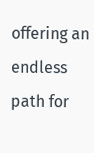offering an endless path for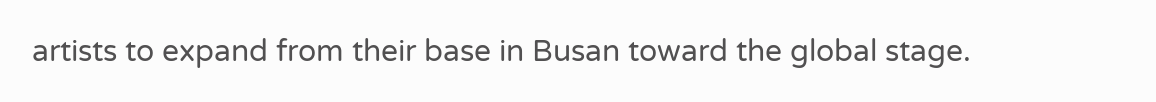artists to expand from their base in Busan toward the global stage.